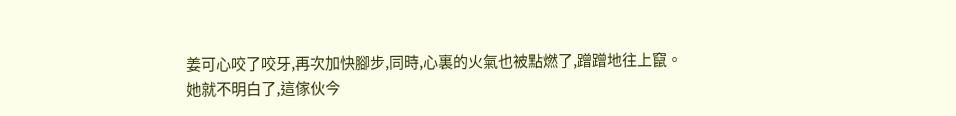姜可心咬了咬牙,再次加快腳步,同時,心裏的火氣也被點燃了,蹭蹭地往上竄。
她就不明白了,這傢伙今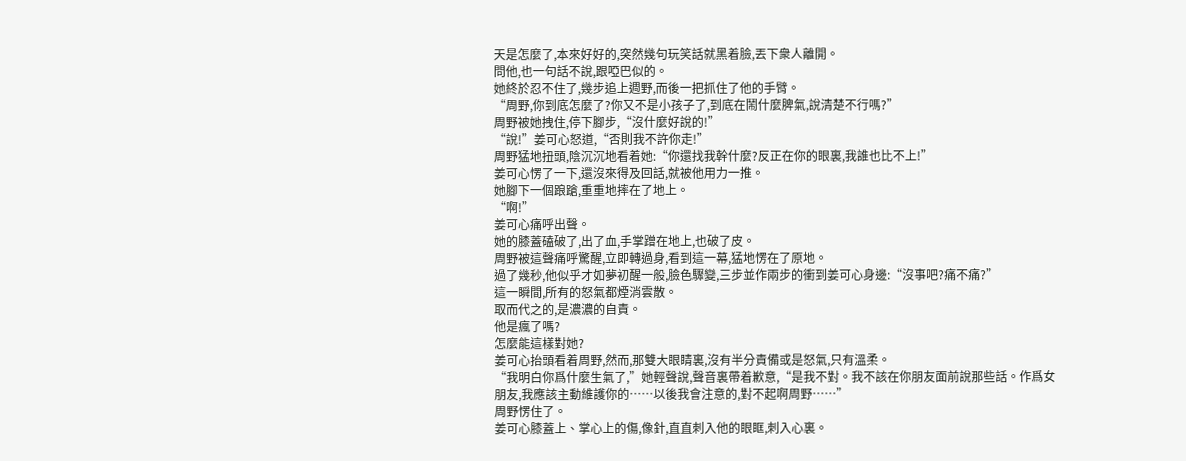天是怎麼了,本來好好的,突然幾句玩笑話就黑着臉,丟下衆人離開。
問他,也一句話不說,跟啞巴似的。
她終於忍不住了,幾步追上週野,而後一把抓住了他的手臂。
“周野,你到底怎麼了?你又不是小孩子了,到底在鬧什麼脾氣,說清楚不行嗎?”
周野被她拽住,停下腳步,“沒什麼好說的!”
“說!”姜可心怒道,“否則我不許你走!”
周野猛地扭頭,陰沉沉地看着她:“你還找我幹什麼?反正在你的眼裏,我誰也比不上!”
姜可心愣了一下,還沒來得及回話,就被他用力一推。
她腳下一個踉蹌,重重地摔在了地上。
“啊!”
姜可心痛呼出聲。
她的膝蓋磕破了,出了血,手掌蹭在地上,也破了皮。
周野被這聲痛呼驚醒,立即轉過身,看到這一幕,猛地愣在了原地。
過了幾秒,他似乎才如夢初醒一般,臉色驟變,三步並作兩步的衝到姜可心身邊:“沒事吧?痛不痛?”
這一瞬間,所有的怒氣都煙消雲散。
取而代之的,是濃濃的自責。
他是瘋了嗎?
怎麼能這樣對她?
姜可心抬頭看着周野,然而,那雙大眼睛裏,沒有半分責備或是怒氣,只有溫柔。
“我明白你爲什麼生氣了,”她輕聲說,聲音裏帶着歉意,“是我不對。我不該在你朋友面前說那些話。作爲女朋友,我應該主動維護你的……以後我會注意的,對不起啊周野……”
周野愣住了。
姜可心膝蓋上、掌心上的傷,像針,直直刺入他的眼眶,刺入心裏。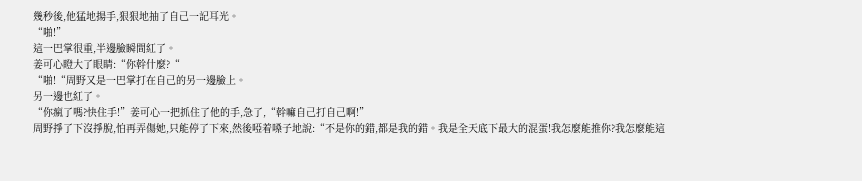幾秒後,他猛地揚手,狠狠地抽了自己一記耳光。
“啪!”
這一巴掌很重,半邊臉瞬間紅了。
姜可心瞪大了眼睛:“你幹什麼?“
“啪!“周野又是一巴掌打在自己的另一邊臉上。
另一邊也紅了。
“你瘋了嗎?快住手!”姜可心一把抓住了他的手,急了,“幹嘛自己打自己啊!”
周野掙了下沒掙脫,怕再弄傷她,只能停了下來,然後啞着嗓子地說:“不是你的錯,都是我的錯。我是全天底下最大的混蛋!我怎麼能推你?我怎麼能這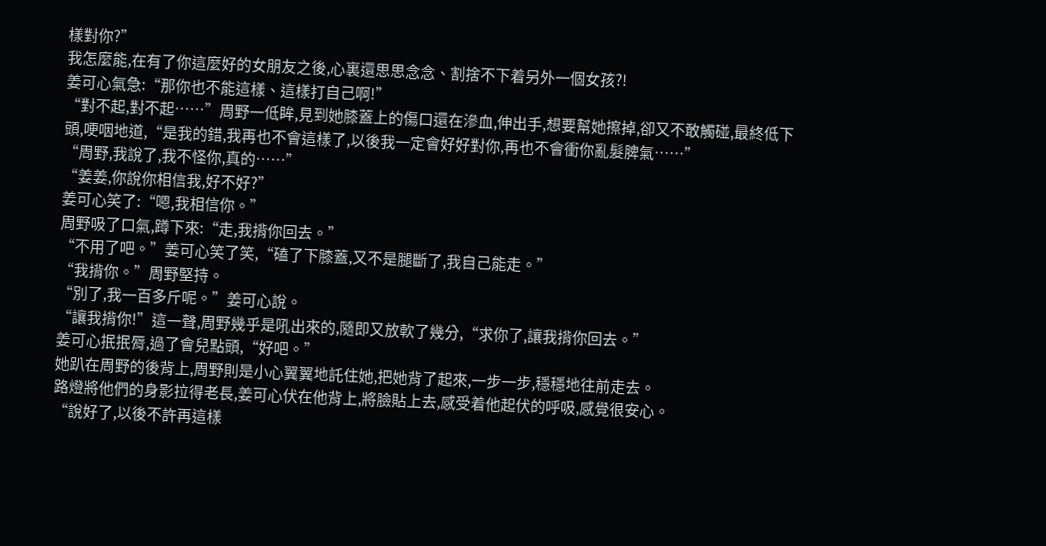樣對你?”
我怎麼能,在有了你這麼好的女朋友之後,心裏還思思念念、割捨不下着另外一個女孩?!
姜可心氣急:“那你也不能這樣、這樣打自己啊!”
“對不起,對不起……”周野一低眸,見到她膝蓋上的傷口還在滲血,伸出手,想要幫她擦掉,卻又不敢觸碰,最終低下頭,哽咽地道,“是我的錯,我再也不會這樣了,以後我一定會好好對你,再也不會衝你亂髮脾氣……”
“周野,我說了,我不怪你,真的……”
“姜姜,你說你相信我,好不好?”
姜可心笑了:“嗯,我相信你。”
周野吸了口氣,蹲下來:“走,我揹你回去。”
“不用了吧。”姜可心笑了笑,“磕了下膝蓋,又不是腿斷了,我自己能走。”
“我揹你。”周野堅持。
“別了,我一百多斤呢。”姜可心說。
“讓我揹你!”這一聲,周野幾乎是吼出來的,隨即又放軟了幾分,“求你了,讓我揹你回去。”
姜可心抿抿脣,過了會兒點頭,“好吧。”
她趴在周野的後背上,周野則是小心翼翼地託住她,把她背了起來,一步一步,穩穩地往前走去。
路燈將他們的身影拉得老長,姜可心伏在他背上,將臉貼上去,感受着他起伏的呼吸,感覺很安心。
“說好了,以後不許再這樣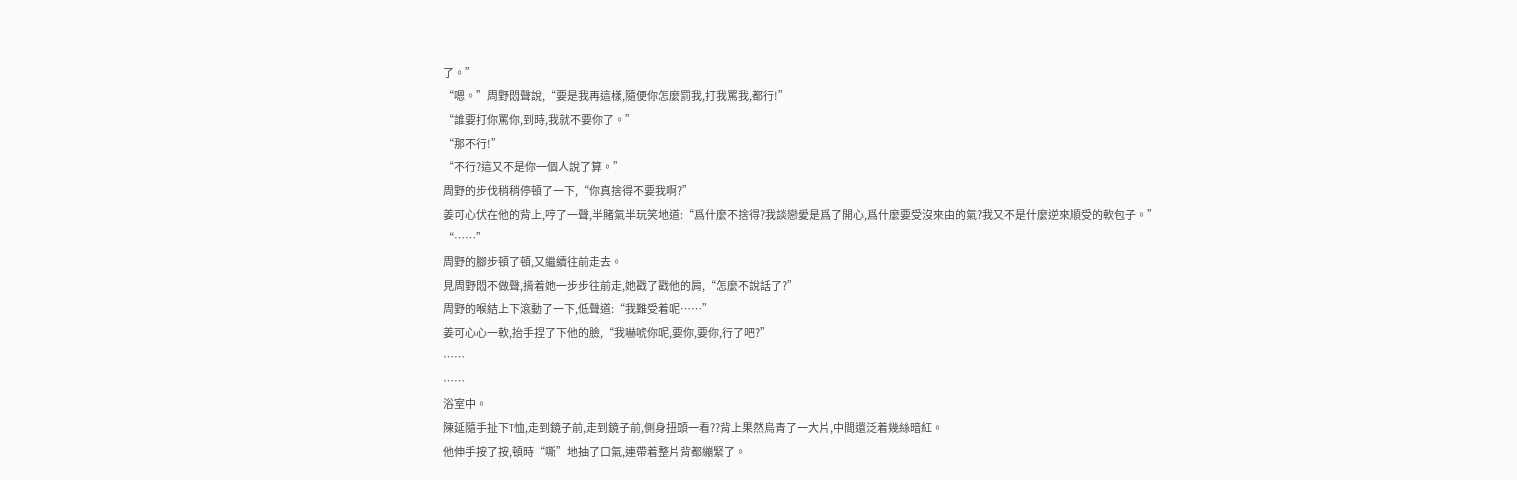了。”
“嗯。”周野悶聲說,“要是我再這樣,隨便你怎麼罰我,打我罵我,都行!”
“誰要打你罵你,到時,我就不要你了。”
“那不行!”
“不行?這又不是你一個人說了算。”
周野的步伐稍稍停頓了一下,“你真捨得不要我啊?”
姜可心伏在他的背上,哼了一聲,半賭氣半玩笑地道:“爲什麼不捨得?我談戀愛是爲了開心,爲什麼要受沒來由的氣?我又不是什麼逆來順受的軟包子。”
“……”
周野的腳步頓了頓,又繼續往前走去。
見周野悶不做聲,揹着她一步步往前走,她戳了戳他的肩,“怎麼不說話了?”
周野的喉結上下滾動了一下,低聲道:“我難受着呢……”
姜可心心一軟,抬手捏了下他的臉,“我嚇唬你呢,要你,要你,行了吧?”
……
……
浴室中。
陳延隨手扯下T恤,走到鏡子前,走到鏡子前,側身扭頭一看??背上果然烏青了一大片,中間還泛着幾絲暗紅。
他伸手按了按,頓時“嘶”地抽了口氣,連帶着整片背都繃緊了。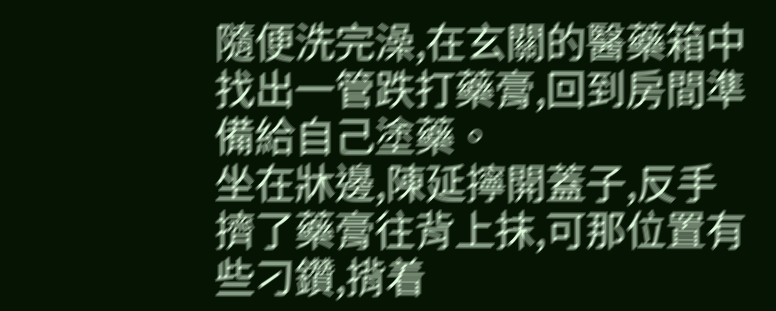隨便洗完澡,在玄關的醫藥箱中找出一管跌打藥膏,回到房間準備給自己塗藥。
坐在牀邊,陳延擰開蓋子,反手擠了藥膏往背上抹,可那位置有些刁鑽,揹着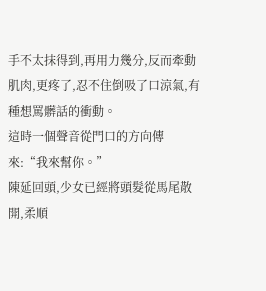手不太抹得到,再用力幾分,反而牽動肌肉,更疼了,忍不住倒吸了口涼氣,有種想罵髒話的衝動。
這時一個聲音從門口的方向傳來:“我來幫你。”
陳延回頭,少女已經將頭髮從馬尾散開,柔順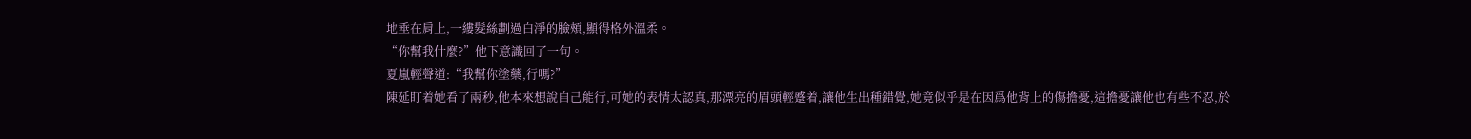地垂在肩上,一縷髮絲劃過白淨的臉頰,顯得格外溫柔。
“你幫我什麼?”他下意識回了一句。
夏嵐輕聲道:“我幫你塗藥,行嗎?”
陳延盯着她看了兩秒,他本來想說自己能行,可她的表情太認真,那漂亮的眉頭輕蹙着,讓他生出種錯覺,她竟似乎是在因爲他背上的傷擔憂,這擔憂讓他也有些不忍,於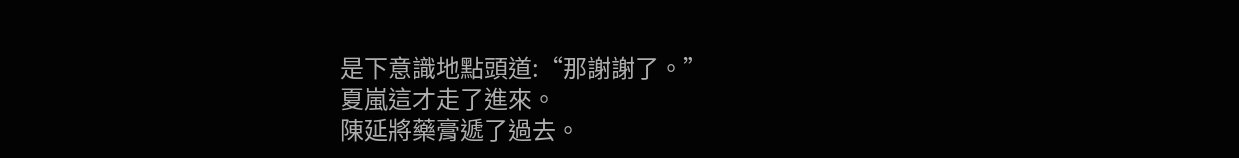是下意識地點頭道:“那謝謝了。”
夏嵐這才走了進來。
陳延將藥膏遞了過去。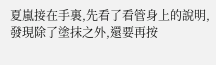夏嵐接在手裏,先看了看管身上的說明,發現除了塗抹之外,還要再按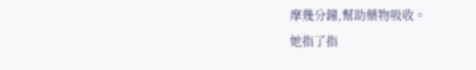摩幾分鐘,幫助藥物吸收。
她指了指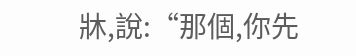牀,說:“那個,你先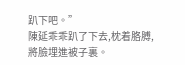趴下吧。”
陳延乖乖趴了下去,枕着胳膊,將臉埋進被子裏。